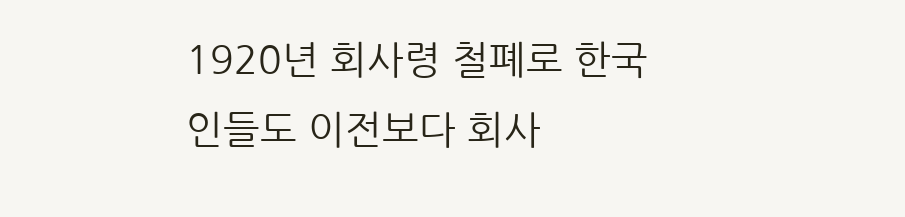1920년 회사령 철폐로 한국인들도 이전보다 회사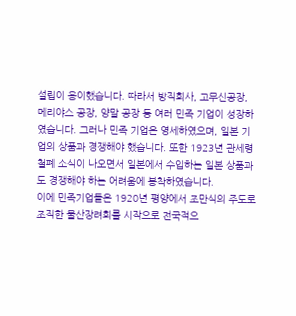설립이 용이했습니다. 따라서 방직회사, 고무신공장, 메리야스 공장, 양말 공장 등 여러 민족 기업이 성장하였습니다. 그러나 민족 기업은 영세하였으며, 일본 기업의 상품과 경쟁해야 했습니다. 또한 1923년 관세령 철폐 소식이 나오면서 일본에서 수입하는 일본 상품과도 경쟁해야 하는 어려움에 봉착하였습니다.
이에 민족기업들은 1920년 평양에서 조만식의 주도로 조직한 물산장려회를 시작으로 전국적으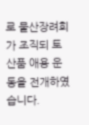로 물산장려회가 조직되 토산품 애용 운동을 전개하였습니다.